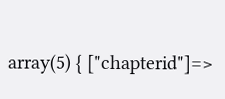array(5) { ["chapterid"]=>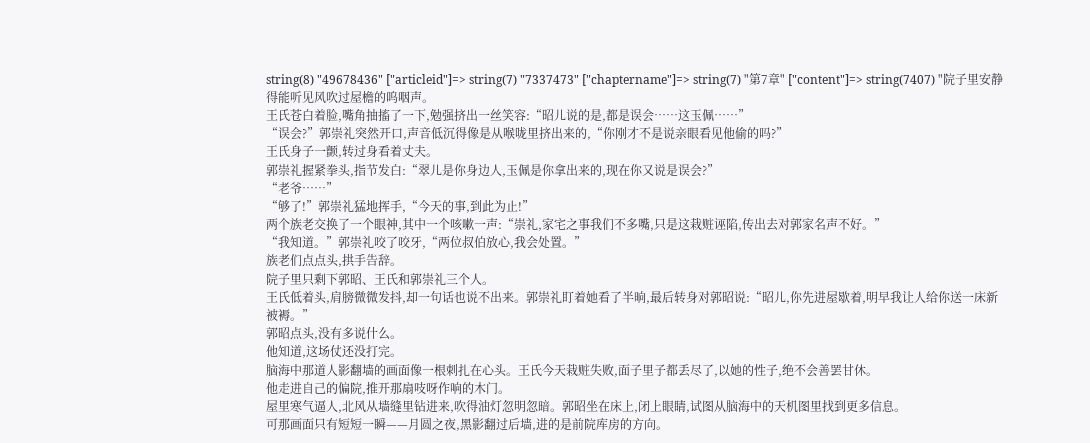string(8) "49678436" ["articleid"]=> string(7) "7337473" ["chaptername"]=> string(7) "第7章" ["content"]=> string(7407) "院子里安静得能听见风吹过屋檐的呜咽声。
王氏苍白着脸,嘴角抽搐了一下,勉强挤出一丝笑容:“昭儿说的是,都是误会……这玉佩……”
“误会?”郭崇礼突然开口,声音低沉得像是从喉咙里挤出来的,“你刚才不是说亲眼看见他偷的吗?”
王氏身子一颤,转过身看着丈夫。
郭崇礼握紧拳头,指节发白:“翠儿是你身边人,玉佩是你拿出来的,现在你又说是误会?”
“老爷……”
“够了!”郭崇礼猛地挥手,“今天的事,到此为止!”
两个族老交换了一个眼神,其中一个咳嗽一声:“崇礼,家宅之事我们不多嘴,只是这栽赃诬陷,传出去对郭家名声不好。”
“我知道。”郭崇礼咬了咬牙,“两位叔伯放心,我会处置。”
族老们点点头,拱手告辞。
院子里只剩下郭昭、王氏和郭崇礼三个人。
王氏低着头,肩膀微微发抖,却一句话也说不出来。郭崇礼盯着她看了半晌,最后转身对郭昭说:“昭儿,你先进屋歇着,明早我让人给你送一床新被褥。”
郭昭点头,没有多说什么。
他知道,这场仗还没打完。
脑海中那道人影翻墙的画面像一根刺扎在心头。王氏今天栽赃失败,面子里子都丢尽了,以她的性子,绝不会善罢甘休。
他走进自己的偏院,推开那扇吱呀作响的木门。
屋里寒气逼人,北风从墙缝里钻进来,吹得油灯忽明忽暗。郭昭坐在床上,闭上眼睛,试图从脑海中的天机图里找到更多信息。
可那画面只有短短一瞬——月圆之夜,黑影翻过后墙,进的是前院库房的方向。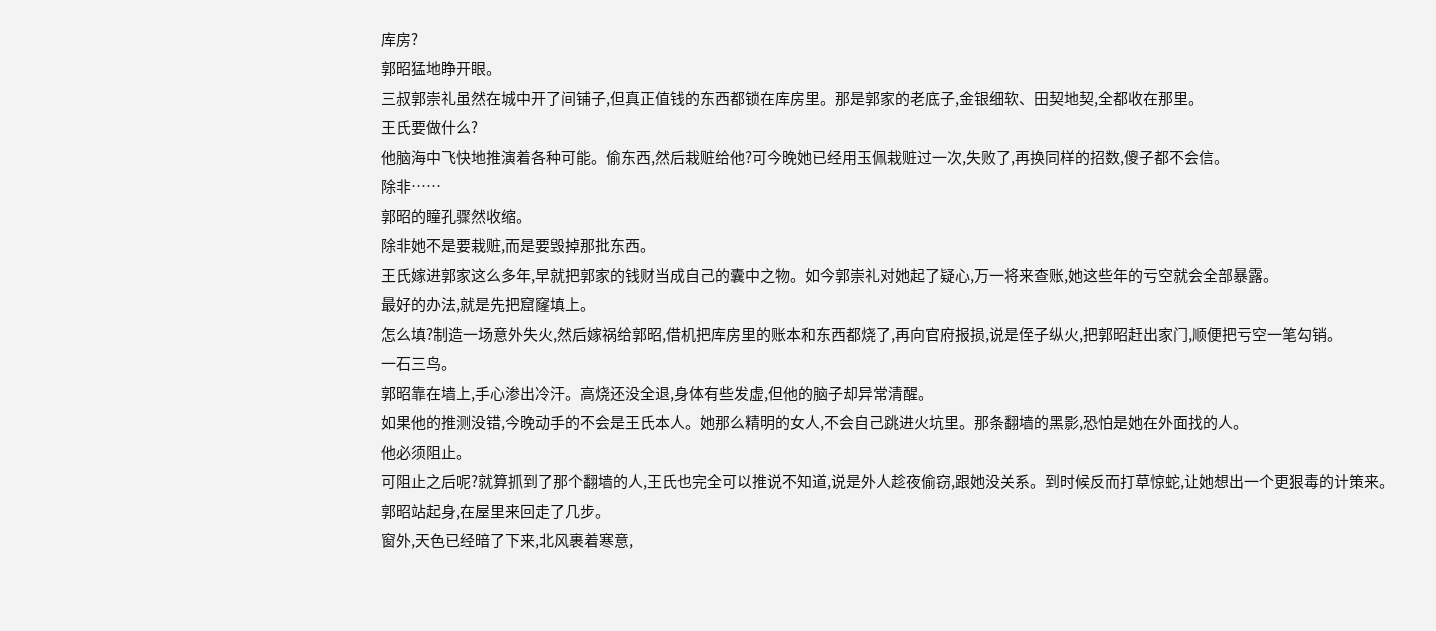库房?
郭昭猛地睁开眼。
三叔郭崇礼虽然在城中开了间铺子,但真正值钱的东西都锁在库房里。那是郭家的老底子,金银细软、田契地契,全都收在那里。
王氏要做什么?
他脑海中飞快地推演着各种可能。偷东西,然后栽赃给他?可今晚她已经用玉佩栽赃过一次,失败了,再换同样的招数,傻子都不会信。
除非……
郭昭的瞳孔骤然收缩。
除非她不是要栽赃,而是要毁掉那批东西。
王氏嫁进郭家这么多年,早就把郭家的钱财当成自己的囊中之物。如今郭崇礼对她起了疑心,万一将来查账,她这些年的亏空就会全部暴露。
最好的办法,就是先把窟窿填上。
怎么填?制造一场意外失火,然后嫁祸给郭昭,借机把库房里的账本和东西都烧了,再向官府报损,说是侄子纵火,把郭昭赶出家门,顺便把亏空一笔勾销。
一石三鸟。
郭昭靠在墙上,手心渗出冷汗。高烧还没全退,身体有些发虚,但他的脑子却异常清醒。
如果他的推测没错,今晚动手的不会是王氏本人。她那么精明的女人,不会自己跳进火坑里。那条翻墙的黑影,恐怕是她在外面找的人。
他必须阻止。
可阻止之后呢?就算抓到了那个翻墙的人,王氏也完全可以推说不知道,说是外人趁夜偷窃,跟她没关系。到时候反而打草惊蛇,让她想出一个更狠毒的计策来。
郭昭站起身,在屋里来回走了几步。
窗外,天色已经暗了下来,北风裹着寒意,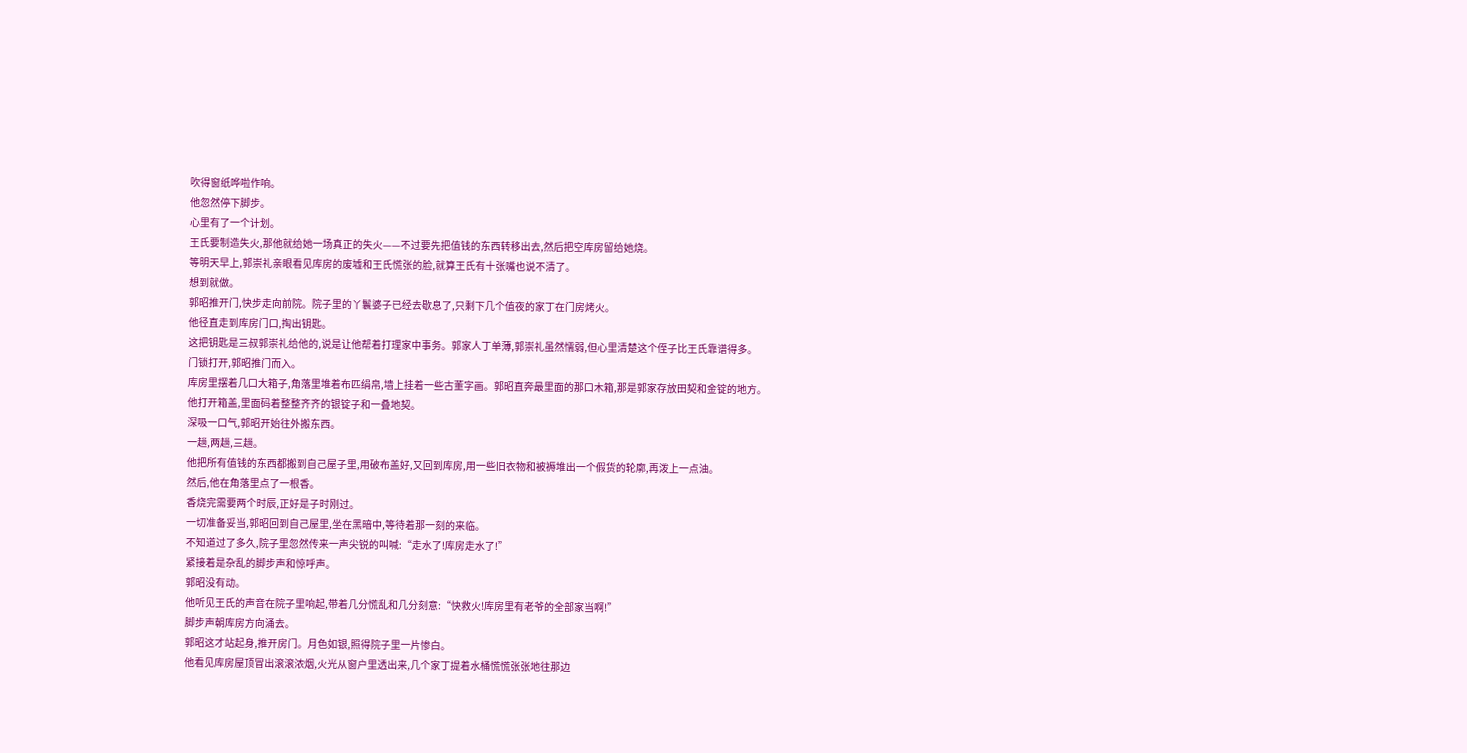吹得窗纸哗啦作响。
他忽然停下脚步。
心里有了一个计划。
王氏要制造失火,那他就给她一场真正的失火——不过要先把值钱的东西转移出去,然后把空库房留给她烧。
等明天早上,郭崇礼亲眼看见库房的废墟和王氏慌张的脸,就算王氏有十张嘴也说不清了。
想到就做。
郭昭推开门,快步走向前院。院子里的丫鬟婆子已经去歇息了,只剩下几个值夜的家丁在门房烤火。
他径直走到库房门口,掏出钥匙。
这把钥匙是三叔郭崇礼给他的,说是让他帮着打理家中事务。郭家人丁单薄,郭崇礼虽然懦弱,但心里清楚这个侄子比王氏靠谱得多。
门锁打开,郭昭推门而入。
库房里摆着几口大箱子,角落里堆着布匹绢帛,墙上挂着一些古董字画。郭昭直奔最里面的那口木箱,那是郭家存放田契和金锭的地方。
他打开箱盖,里面码着整整齐齐的银锭子和一叠地契。
深吸一口气,郭昭开始往外搬东西。
一趟,两趟,三趟。
他把所有值钱的东西都搬到自己屋子里,用破布盖好,又回到库房,用一些旧衣物和被褥堆出一个假货的轮廓,再泼上一点油。
然后,他在角落里点了一根香。
香烧完需要两个时辰,正好是子时刚过。
一切准备妥当,郭昭回到自己屋里,坐在黑暗中,等待着那一刻的来临。
不知道过了多久,院子里忽然传来一声尖锐的叫喊:“走水了!库房走水了!”
紧接着是杂乱的脚步声和惊呼声。
郭昭没有动。
他听见王氏的声音在院子里响起,带着几分慌乱和几分刻意:“快救火!库房里有老爷的全部家当啊!”
脚步声朝库房方向涌去。
郭昭这才站起身,推开房门。月色如银,照得院子里一片惨白。
他看见库房屋顶冒出滚滚浓烟,火光从窗户里透出来,几个家丁提着水桶慌慌张张地往那边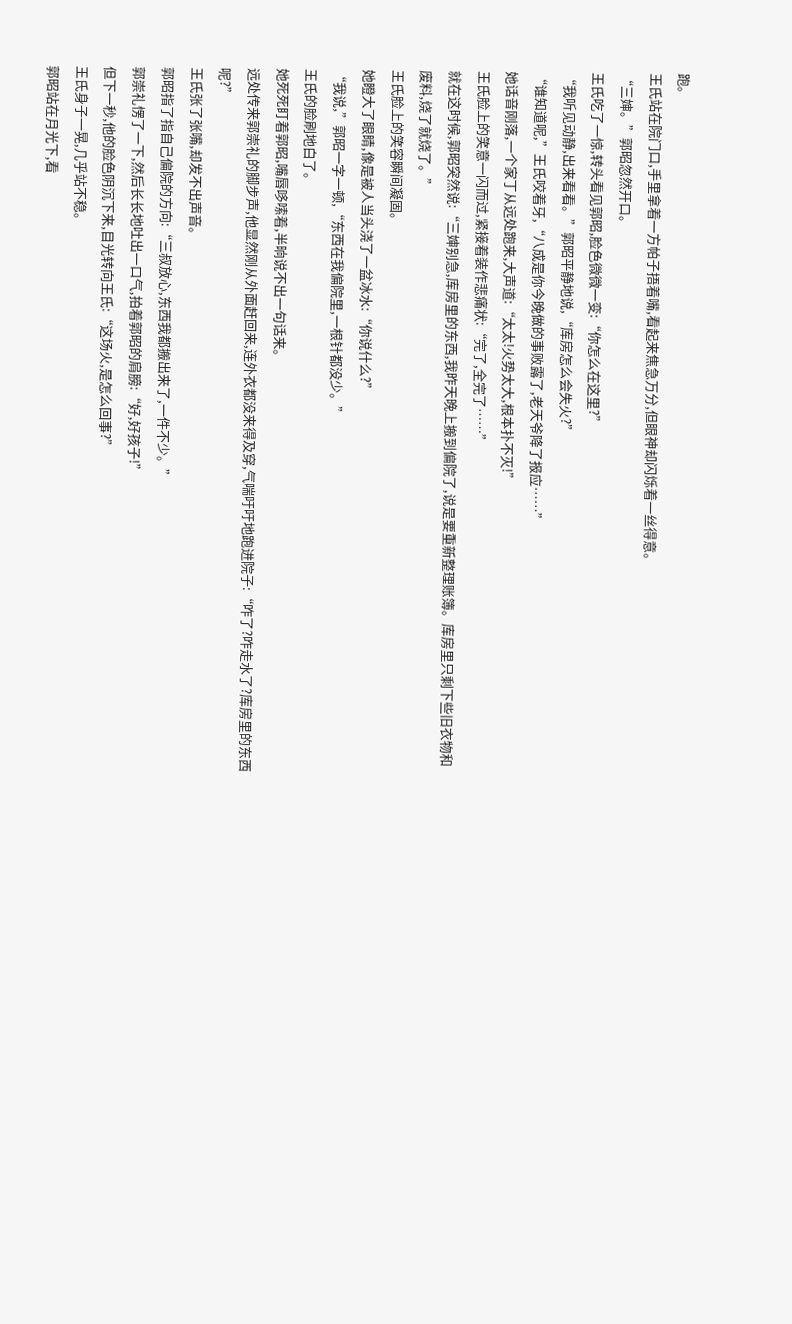跑。
王氏站在院门口,手里拿着一方帕子捂着嘴,看起来焦急万分,但眼神却闪烁着一丝得意。
“三婶。”郭昭忽然开口。
王氏吃了一惊,转头看见郭昭,脸色微微一变:“你怎么在这里?”
“我听见动静,出来看看。”郭昭平静地说,“库房怎么会失火?”
“谁知道呢,”王氏咬着牙,“八成是你今晚做的事败露了,老天爷降了报应……”
她话音刚落,一个家丁从远处跑来,大声道:“太太!火势太大,根本扑不灭!”
王氏脸上的笑意一闪而过,紧接着装作悲痛状:“完了,全完了……”
就在这时候,郭昭突然说:“三婶别急,库房里的东西,我昨天晚上搬到偏院了,说是要重新整理账簿。库房里只剩下些旧衣物和废料,烧了就烧了。”
王氏脸上的笑容瞬间凝固。
她瞪大了眼睛,像是被人当头浇了一盆冰水:“你说什么?”
“我说,”郭昭一字一顿,“东西在我偏院里,一根针都没少。”
王氏的脸刷地白了。
她死死盯着郭昭,嘴唇哆嗦着,半晌说不出一句话来。
远处传来郭崇礼的脚步声,他显然刚从外面赶回来,连外衣都没来得及穿,气喘吁吁地跑进院子:“咋了?咋走水了?库房里的东西呢?”
王氏张了张嘴,却发不出声音。
郭昭指了指自己偏院的方向:“三叔放心,东西我都搬出来了,一件不少。”
郭崇礼愣了一下,然后长长地吐出一口气,拍着郭昭的肩膀:“好,好孩子!”
但下一秒,他的脸色阴沉下来,目光转向王氏:“这场火,是怎么回事?”
王氏身子一晃,几乎站不稳。
郭昭站在月光下,看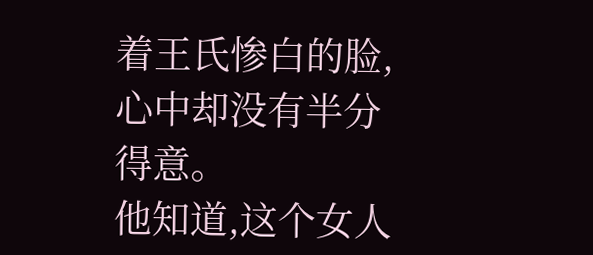着王氏惨白的脸,心中却没有半分得意。
他知道,这个女人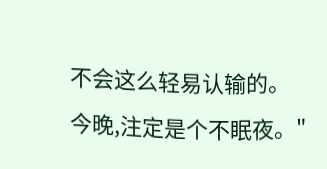不会这么轻易认输的。
今晚,注定是个不眠夜。"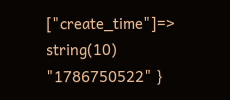["create_time"]=> string(10) "1786750522" }